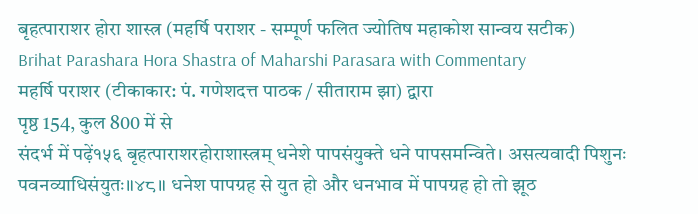बृहत्पाराशर होरा शास्त्र (महर्षि पराशर - सम्पूर्ण फलित ज्योतिष महाकोश सान्वय सटीक)
Brihat Parashara Hora Shastra of Maharshi Parasara with Commentary
महर्षि पराशर (टीकाकार: पं. गणेशदत्त पाठक / सीताराम झा) द्वारा
पृष्ठ 154, कुल 800 में से
संदर्भ में पढ़ें१५६ बृहत्पाराशरहोराशास्त्रम् धनेशे पापसंयुक्ते धने पापसमन्विते। असत्यवादी पिशुनः पवनव्याधिसंयुतः॥४८॥ धनेश पापग्रह से युत हो और धनभाव में पापग्रह हो तो झूठ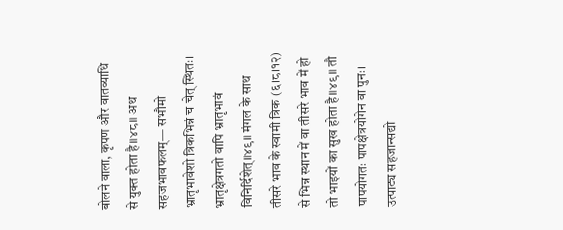बोलने वाला, कृपण और वातव्याधि से युक्त होता है॥४८॥ अथ सहजभावफलम्— सभौमो भ्रातृभावेशो त्रिकभिन्नं च चेत् स्थितः। भ्रातृक्षेत्रगतो वापि भ्रातृभावं विनिर्दिशेत्॥४९॥ मंगल के साथ तीसरे भाव के स्वामी त्रिक (६।८।१२) से भिन्न स्थान में वा तीसरे भाव में हो तो भाइयों का सुख होता है॥४९॥ तौ पापयोगतः पापक्षेत्रयोगेन वा पुनः। उत्पाट्य सहजान्सद्यो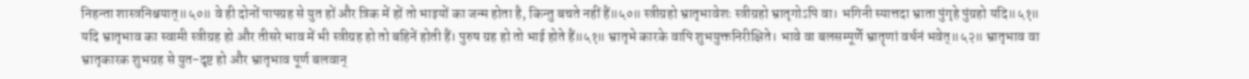निहन्ता शास्त्रनिश्चयात्॥५०॥ वे ही दोनों पापग्रह से युत हों और त्रिक में हों तो भाइयों का जन्म होता है, किन्तु बचते नहीं हैं॥५०॥ स्त्रीग्रहो भ्रातृभावेशः स्त्रीग्रहो भ्रातृगोऽपि वा। भगिनी स्यात्तदा भ्राता पुंगृहे पुंग्रहो यदि॥५१॥ यदि भ्रातृभाव का स्वामी स्त्रीग्रह हो और तीसरे भाव में भी स्त्रीग्रह हो तो बहिनें होती हैं। पुरुष ग्रह हो तो भाई होते हैं॥५१॥ भ्रातृभे कारके वापि शुभयुक्तनिरीक्षिते। भावे वा बलसम्पूर्णे भ्रातॄणां वर्धनं भवेत्॥५२॥ भ्रातृभाव वा भ्रातृकारक शुभग्रह से युत-दृष्ट हो और भ्रातृभाव पूर्ण बलवान्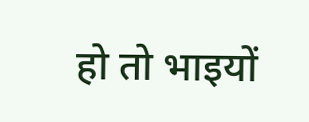हो तो भाइयों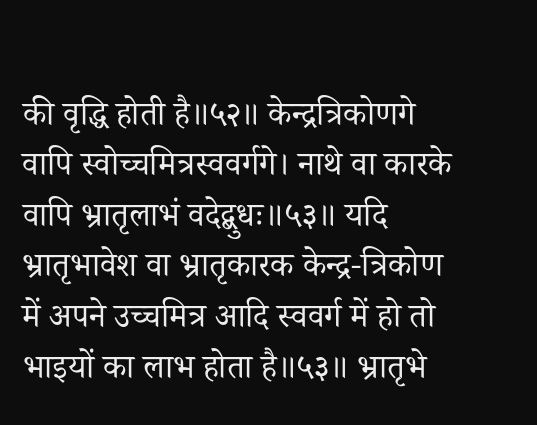की वृद्धि होती है॥५२॥ केन्द्रत्रिकोणगे वापि स्वोच्चमित्रस्ववर्गगे। नाथे वा कारके वापि भ्रातृलाभं वदेद्बुधः॥५३॥ यदि भ्रातृभावेश वा भ्रातृकारक केन्द्र-त्रिकोण में अपने उच्चमित्र आदि स्ववर्ग में हो तो भाइयों का लाभ होता है॥५३॥ भ्रातृभे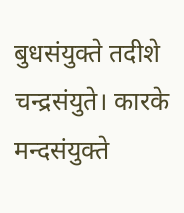बुधसंयुक्ते तदीशे चन्द्रसंयुते। कारके मन्दसंयुक्ते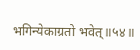भगिन्येकाग्रतो भवेत्॥५४॥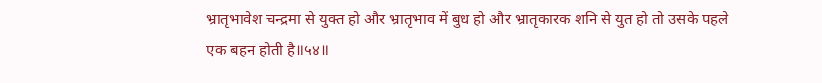भ्रातृभावेश चन्द्रमा से युक्त हो और भ्रातृभाव में बुध हो और भ्रातृकारक शनि से युत हो तो उसके पहले एक बहन होती है॥५४॥